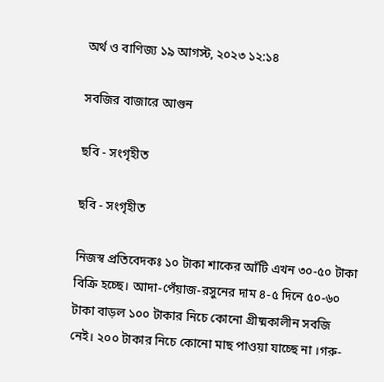অর্থ ও বাণিজ্য ১৯ আগস্ট, ২০২৩ ১২:১৪

সবজির বাজারে আগুন

ছবি - সংগৃহীত

ছবি - সংগৃহীত

নিজস্ব প্রতিবেদকঃ ১০ টাকা শাকের আঁটি এখন ৩০-৫০ টাকা বিক্রি হচ্ছে। আদা-পেঁয়াজ-রসুনের দাম ৪-৫ দিনে ৫০-৬০ টাকা বাড়ল ১০০ টাকার নিচে কোনো গ্রীষ্মকালীন সবজি নেই। ২০০ টাকার নিচে কোনো মাছ পাওয়া যাচ্ছে না ।গরু-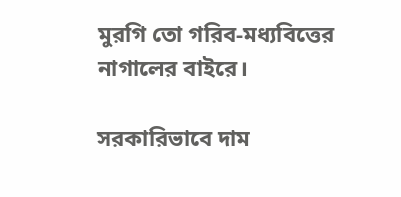মুরগি তো গরিব-মধ্যবিত্তের নাগালের বাইরে।

সরকারিভাবে দাম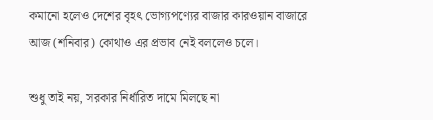কমানো হলেও দেশের বৃহৎ ভোগ্যপণ্যের বাজার কারওয়ান বাজারে আজ (শনিবার) কোথাও এর প্রভাব নেই বললেও চলে।

শুধু তাই নয়, সরকার নির্ধারিত দামে মিলছে না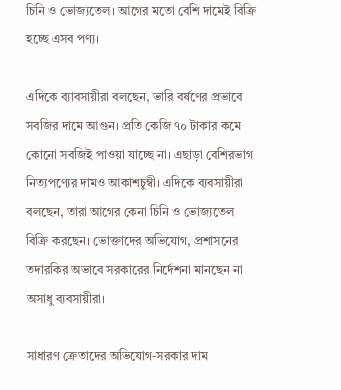চিনি ও ভোজ্যতেল। আগের মতো বেশি দামেই বিক্রি হচ্ছে এসব পণ্য।

এদিকে ব্যাবসায়ীরা বলছেন, ভারি বর্ষণের প্রভাবে সবজির দামে আগুন। প্রতি কেজি ৭০ টাকার কমে কোনো সবজিই পাওয়া যাচ্ছে না। এছাড়া বেশিরভাগ নিত্যপণ্যের দামও আকাশচুম্বী। এদিকে ব্যবসায়ীরা বলছেন, তারা আগের কেনা চিনি ও ভোজ্যতেল বিক্রি করছেন। ভোক্তাদের অভিযোগ, প্রশাসনের তদারকির অভাবে সরকারের নির্দেশনা মানছেন না অসাধু ব্যবসায়ীরা।

সাধারণ ক্রেতাদের অভিযোগ-সরকার দাম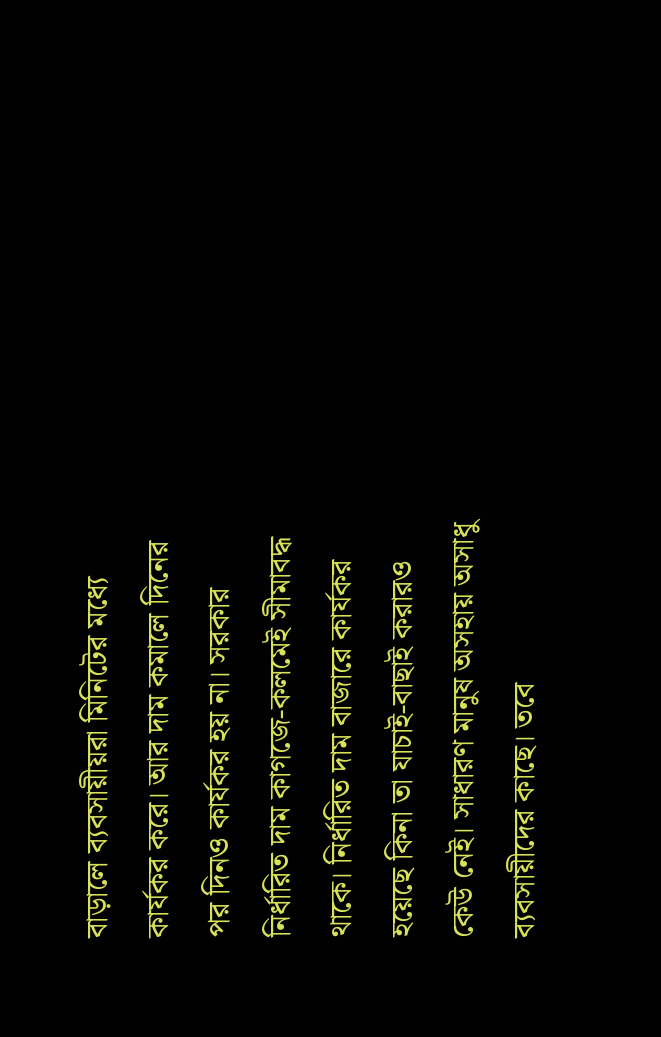বাড়ালে ব্যবসায়ীয়রা মিনিটের মধ্যে কার্যকর করে। আর দাম কমালে দিনের পর দিনও কার্যকর হয় না। সরকার নির্ধারিত দাম কাগজে-কলমেই সীমাবদ্ধ থাকে। নির্ধারিত দাম বাজারে কার্যকর হয়েছে কিনা তা যাচাই-বাছাই করারও কেউ নেই। সাধারণ মানুষ অসহায় অসাধু ব্যবসায়ীদের কাছে। তবে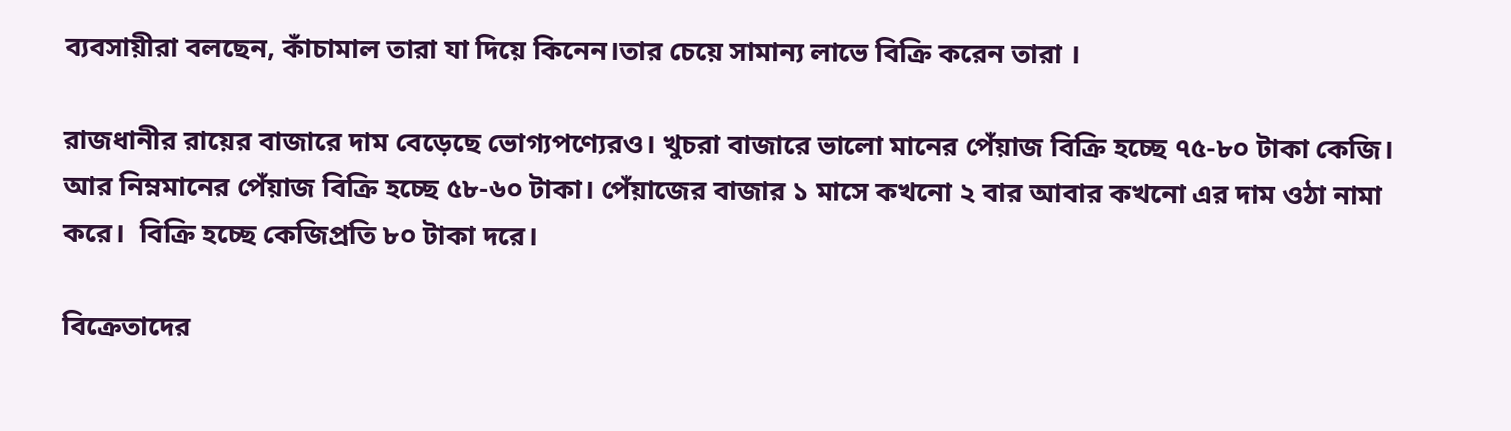ব্যবসায়ীরা বলছেন, কাঁচামাল তারা যা দিয়ে কিনেন।তার চেয়ে সামান্য লাভে বিক্রি করেন তারা ।

রাজধানীর রায়ের বাজারে দাম বেড়েছে ভোগ্যপণ্যেরও। খুচরা বাজারে ভালো মানের পেঁয়াজ বিক্রি হচ্ছে ৭৫-৮০ টাকা কেজি। আর নিম্নমানের পেঁয়াজ বিক্রি হচ্ছে ৫৮-৬০ টাকা। পেঁয়াজের বাজার ১ মাসে কখনো ২ বার আবার কখনো এর দাম ওঠা নামা করে।  বিক্রি হচ্ছে কেজিপ্রতি ৮০ টাকা দরে।

বিক্রেতাদের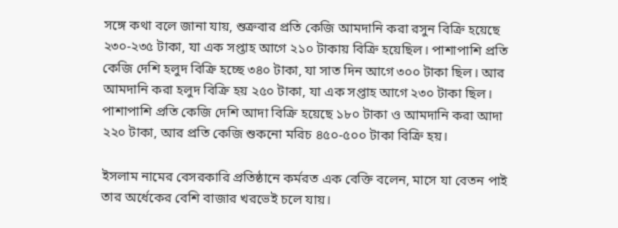সঙ্গে কথা বলে জানা যায়, শুক্রবার প্রতি কেজি আমদানি করা রসুন বিক্রি হয়েছে ২৩০-২৩৫ টাকা, যা এক সপ্তাহ আগে ২১০ টাকায় বিক্রি হয়েছিল। পাশাপাশি প্রতি কেজি দেশি হলুদ বিক্রি হচ্ছে ৩৪০ টাকা, যা সাত দিন আগে ৩০০ টাকা ছিল। আর আমদানি করা হলুদ বিক্রি হয় ২৫০ টাকা, যা এক সপ্তাহ আগে ২৩০ টাকা ছিল। পাশাপাশি প্রতি কেজি দেশি আদা বিক্রি হয়েছে ১৮০ টাকা ও আমদানি করা আদা ২২০ টাকা, আর প্রতি কেজি শুকনো মরিচ ৪৫০-৫০০ টাকা বিক্রি হয়।

ইসলাম নামের বেসরকারি প্রতিষ্ঠানে কর্মরত এক বেক্তি বলেন, মাসে যা বেতন পাই তার অর্ধেকের বেশি বাজার খরভেই চলে যায়।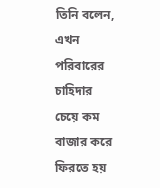তিনি বলেন, এখন পরিবারের চাহিদার চেয়ে কম বাজার করে ফিরতে হয়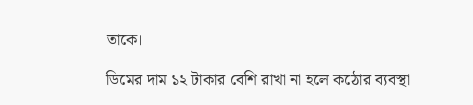তাকে।

ডিমের দাম ১২ টাকার বেশি রাখা না হলে কঠোর ব্যবস্থা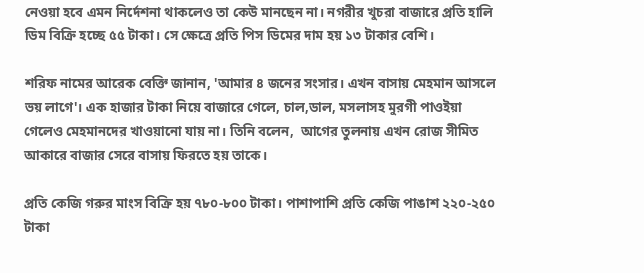নেওয়া হবে এমন নির্দেশনা থাকলেও তা কেউ মানছেন না। নগরীর খুচরা বাজারে প্রতি হালি ডিম বিক্রি হচ্ছে ৫৫ টাকা। সে ক্ষেত্রে প্রতি পিস ডিমের দাম হয় ১৩ টাকার বেশি।

শরিফ নামের আরেক বেক্তি জানান, 'আমার ৪ জনের সংসার। এখন বাসায় মেহমান আসলে ভয় লাগে'। এক হাজার টাকা নিয়ে বাজারে গেলে, চাল,ডাল, মসলাসহ মুরগী পাওইয়া গেলেও মেহমানদের খাওয়ানো যায় না। তিনি বলেন,  আগের তুলনায় এখন রোজ সীমিত আকারে বাজার সেরে বাসায় ফিরতে হয় তাকে।

প্রতি কেজি গরুর মাংস বিক্রি হয় ৭৮০-৮০০ টাকা। পাশাপাশি প্রতি কেজি পাঙাশ ২২০-২৫০ টাকা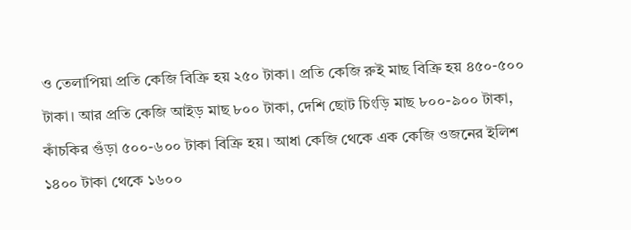ও তেলাপিয়া প্রতি কেজি বিক্রি হয় ২৫০ টাকা। প্রতি কেজি রুই মাছ বিক্রি হয় ৪৫০-৫০০ টাকা। আর প্রতি কেজি আইড় মাছ ৮০০ টাকা, দেশি ছোট চিংড়ি মাছ ৮০০-৯০০ টাকা, কাঁচকির গুঁড়া ৫০০-৬০০ টাকা বিক্রি হয়। আধা কেজি থেকে এক কেজি ওজনের ইলিশ ১৪০০ টাকা থেকে ১৬০০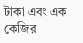টাকা এবং এক কেজির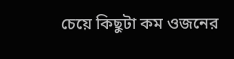চেয়ে কিছুটা কম ওজনের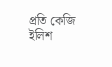প্রতি কেজি ইলিশ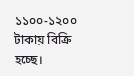১১০০-১২০০ টাকায় বিক্রি হচ্ছে।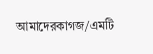আমাদেরকাগজ/এমটি